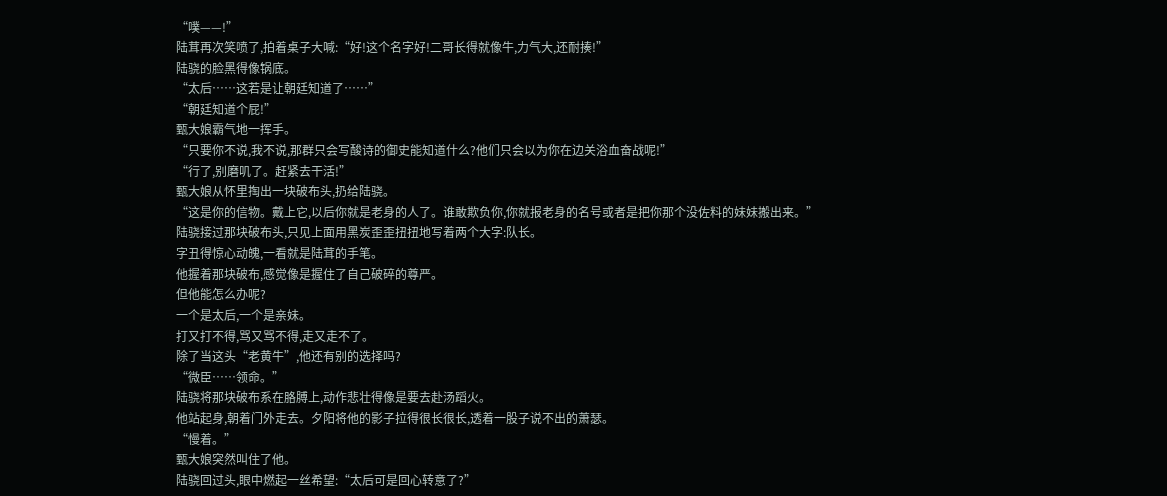“噗——!”
陆茸再次笑喷了,拍着桌子大喊:“好!这个名字好!二哥长得就像牛,力气大,还耐揍!”
陆骁的脸黑得像锅底。
“太后……这若是让朝廷知道了……”
“朝廷知道个屁!”
甄大娘霸气地一挥手。
“只要你不说,我不说,那群只会写酸诗的御史能知道什么?他们只会以为你在边关浴血奋战呢!”
“行了,别磨叽了。赶紧去干活!”
甄大娘从怀里掏出一块破布头,扔给陆骁。
“这是你的信物。戴上它,以后你就是老身的人了。谁敢欺负你,你就报老身的名号或者是把你那个没佐料的妹妹搬出来。”
陆骁接过那块破布头,只见上面用黑炭歪歪扭扭地写着两个大字:队长。
字丑得惊心动魄,一看就是陆茸的手笔。
他握着那块破布,感觉像是握住了自己破碎的尊严。
但他能怎么办呢?
一个是太后,一个是亲妹。
打又打不得,骂又骂不得,走又走不了。
除了当这头“老黄牛”,他还有别的选择吗?
“微臣……领命。”
陆骁将那块破布系在胳膊上,动作悲壮得像是要去赴汤蹈火。
他站起身,朝着门外走去。夕阳将他的影子拉得很长很长,透着一股子说不出的萧瑟。
“慢着。”
甄大娘突然叫住了他。
陆骁回过头,眼中燃起一丝希望:“太后可是回心转意了?”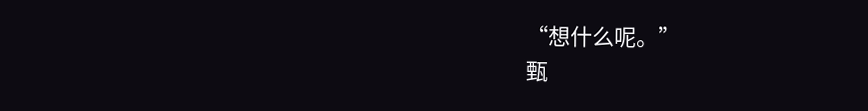“想什么呢。”
甄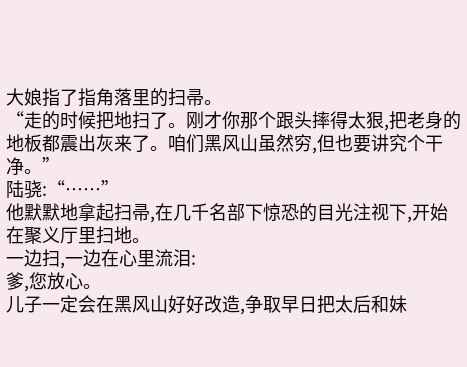大娘指了指角落里的扫帚。
“走的时候把地扫了。刚才你那个跟头摔得太狠,把老身的地板都震出灰来了。咱们黑风山虽然穷,但也要讲究个干净。”
陆骁:“……”
他默默地拿起扫帚,在几千名部下惊恐的目光注视下,开始在聚义厅里扫地。
一边扫,一边在心里流泪:
爹,您放心。
儿子一定会在黑风山好好改造,争取早日把太后和妹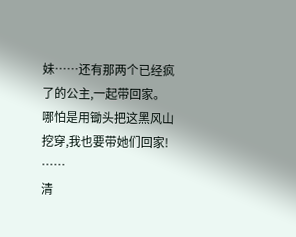妹……还有那两个已经疯了的公主,一起带回家。
哪怕是用锄头把这黑风山挖穿,我也要带她们回家!
……
清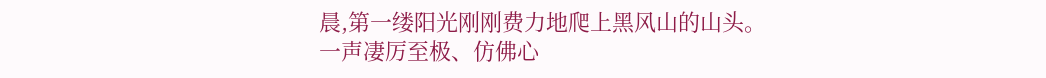晨,第一缕阳光刚刚费力地爬上黑风山的山头。
一声凄厉至极、仿佛心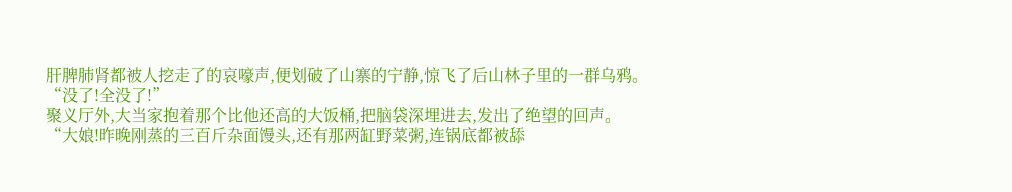肝脾肺肾都被人挖走了的哀嚎声,便划破了山寨的宁静,惊飞了后山林子里的一群乌鸦。
“没了!全没了!”
聚义厅外,大当家抱着那个比他还高的大饭桶,把脑袋深埋进去,发出了绝望的回声。
“大娘!昨晚刚蒸的三百斤杂面馒头,还有那两缸野菜粥,连锅底都被舔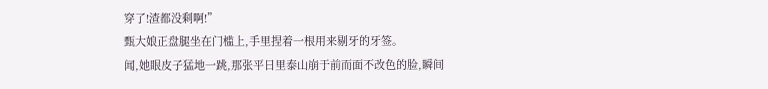穿了!渣都没剩啊!”
甄大娘正盘腿坐在门槛上,手里捏着一根用来剔牙的牙签。
闻,她眼皮子猛地一跳,那张平日里泰山崩于前而面不改色的脸,瞬间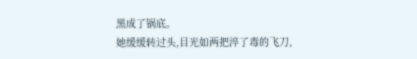黑成了锅底。
她缓缓转过头,目光如两把淬了毒的飞刀,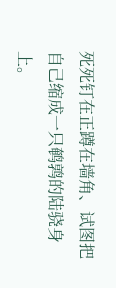死死钉在正蹲在墙角、试图把自己缩成一只鹌鹑的陆骁身上。